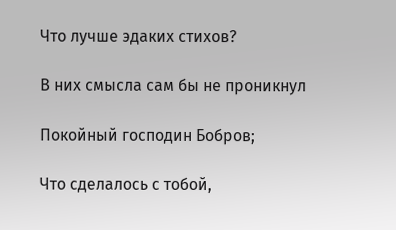Что лучше эдаких стихов?

В них смысла сам бы не проникнул

Покойный господин Бобров;

Что сделалось с тобой,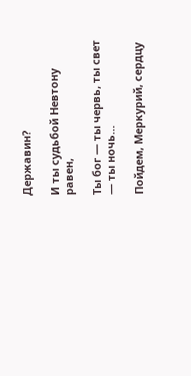Державин?

И ты судьбой Невтону равен,

Ты бог — ты червь, ты свет — ты ночь…

Пойдем, Меркурий, сердцу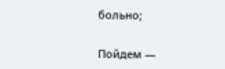больно;

Пойдем —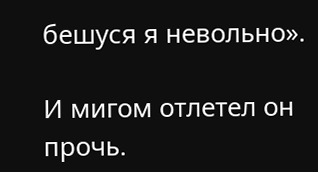бешуся я невольно».

И мигом отлетел он прочь.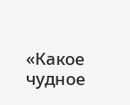«Какое чудное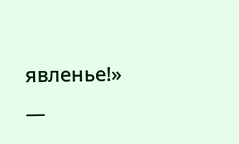явленье!» —